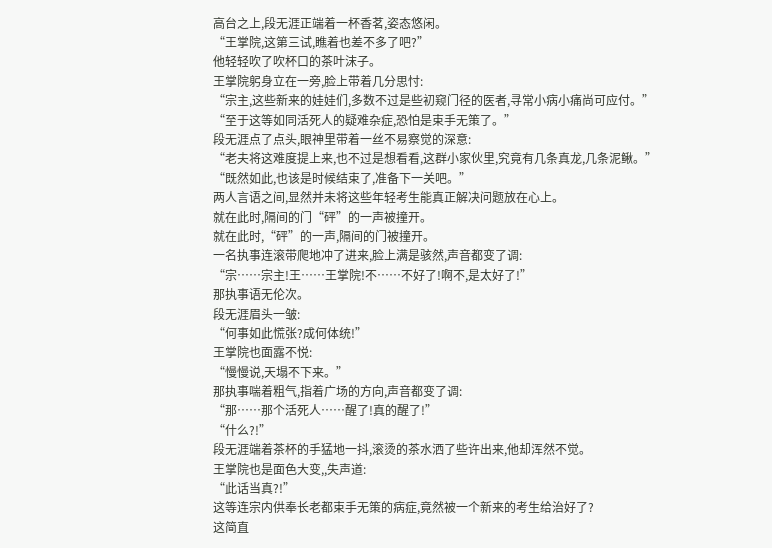高台之上,段无涯正端着一杯香茗,姿态悠闲。
“王掌院,这第三试,瞧着也差不多了吧?”
他轻轻吹了吹杯口的茶叶沫子。
王掌院躬身立在一旁,脸上带着几分思忖:
“宗主,这些新来的娃娃们,多数不过是些初窥门径的医者,寻常小病小痛尚可应付。”
“至于这等如同活死人的疑难杂症,恐怕是束手无策了。”
段无涯点了点头,眼神里带着一丝不易察觉的深意:
“老夫将这难度提上来,也不过是想看看,这群小家伙里,究竟有几条真龙,几条泥鳅。”
“既然如此,也该是时候结束了,准备下一关吧。”
两人言语之间,显然并未将这些年轻考生能真正解决问题放在心上。
就在此时,隔间的门“砰”的一声被撞开。
就在此时,“砰”的一声,隔间的门被撞开。
一名执事连滚带爬地冲了进来,脸上满是骇然,声音都变了调:
“宗……宗主!王……王掌院!不……不好了!啊不,是太好了!”
那执事语无伦次。
段无涯眉头一皱:
“何事如此慌张?成何体统!”
王掌院也面露不悦:
“慢慢说,天塌不下来。”
那执事喘着粗气,指着广场的方向,声音都变了调:
“那……那个活死人……醒了!真的醒了!”
“什么?!”
段无涯端着茶杯的手猛地一抖,滚烫的茶水洒了些许出来,他却浑然不觉。
王掌院也是面色大变,,失声道:
“此话当真?!”
这等连宗内供奉长老都束手无策的病症,竟然被一个新来的考生给治好了?
这简直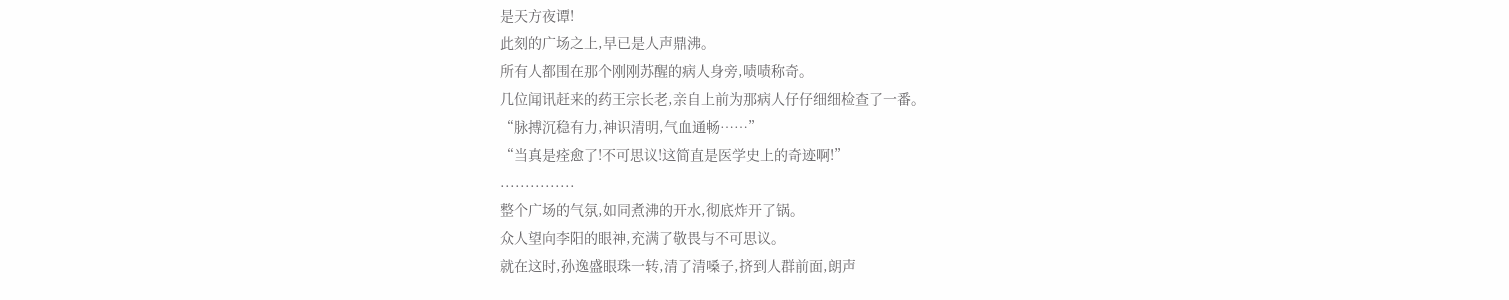是天方夜谭!
此刻的广场之上,早已是人声鼎沸。
所有人都围在那个刚刚苏醒的病人身旁,啧啧称奇。
几位闻讯赶来的药王宗长老,亲自上前为那病人仔仔细细检查了一番。
“脉搏沉稳有力,神识清明,气血通畅……”
“当真是痊愈了!不可思议!这简直是医学史上的奇迹啊!”
...............
整个广场的气氛,如同煮沸的开水,彻底炸开了锅。
众人望向李阳的眼神,充满了敬畏与不可思议。
就在这时,孙逸盛眼珠一转,清了清嗓子,挤到人群前面,朗声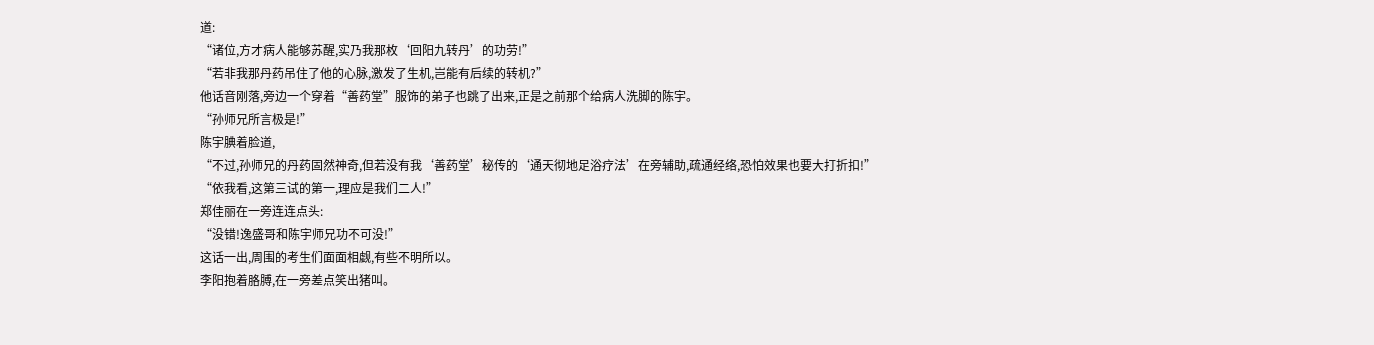道:
“诸位,方才病人能够苏醒,实乃我那枚‘回阳九转丹’的功劳!”
“若非我那丹药吊住了他的心脉,激发了生机,岂能有后续的转机?”
他话音刚落,旁边一个穿着“善药堂”服饰的弟子也跳了出来,正是之前那个给病人洗脚的陈宇。
“孙师兄所言极是!”
陈宇腆着脸道,
“不过,孙师兄的丹药固然神奇,但若没有我‘善药堂’秘传的‘通天彻地足浴疗法’在旁辅助,疏通经络,恐怕效果也要大打折扣!”
“依我看,这第三试的第一,理应是我们二人!”
郑佳丽在一旁连连点头:
“没错!逸盛哥和陈宇师兄功不可没!”
这话一出,周围的考生们面面相觑,有些不明所以。
李阳抱着胳膊,在一旁差点笑出猪叫。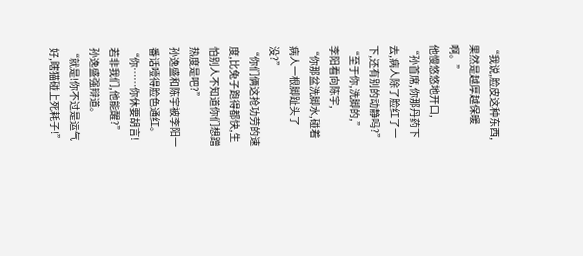“我说,脸皮这种东西,果然是越厚越保暖啊。”
他慢悠悠地开口,
“孙首席,你那丹药下去,病人除了脸红了一下,还有别的动静吗?”
“至于你,洗脚的,”
李阳看向陈宇,
“你那盆洗脚水,碰着病人一根脚趾头了没?”
“你们俩这抢功劳的速度,比兔子跑得都快,生怕别人不知道你们想蹭热度是吧?”
孙逸盛和陈宇被李阳一番话噎得脸色通红。
“你……你休要胡言!若非我们,他能醒?”
孙逸盛强辩道。
“就是!你不过是运气好,瞎猫碰上死耗子!”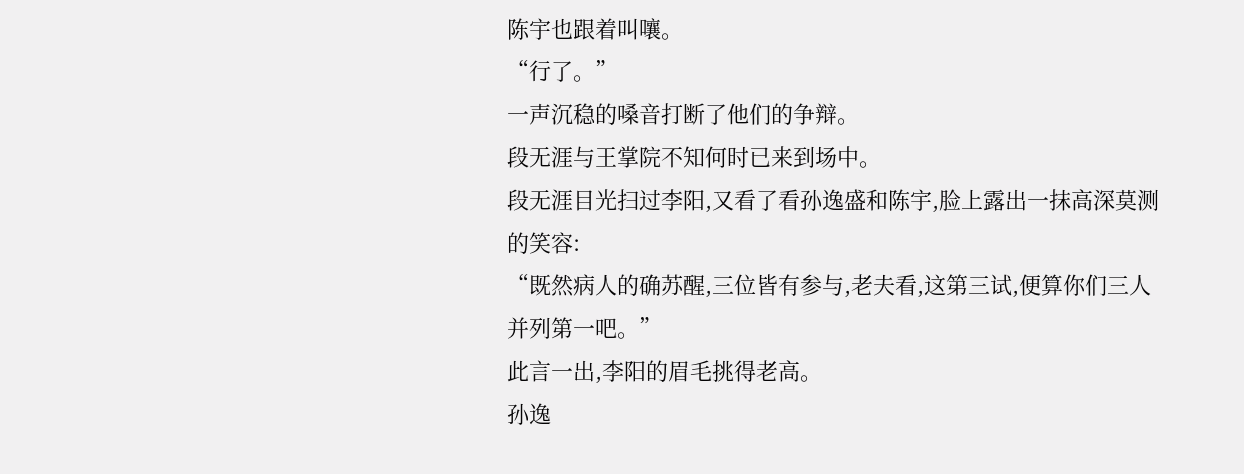陈宇也跟着叫嚷。
“行了。”
一声沉稳的嗓音打断了他们的争辩。
段无涯与王掌院不知何时已来到场中。
段无涯目光扫过李阳,又看了看孙逸盛和陈宇,脸上露出一抹高深莫测的笑容:
“既然病人的确苏醒,三位皆有参与,老夫看,这第三试,便算你们三人并列第一吧。”
此言一出,李阳的眉毛挑得老高。
孙逸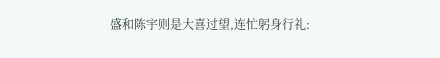盛和陈宇则是大喜过望,连忙躬身行礼: